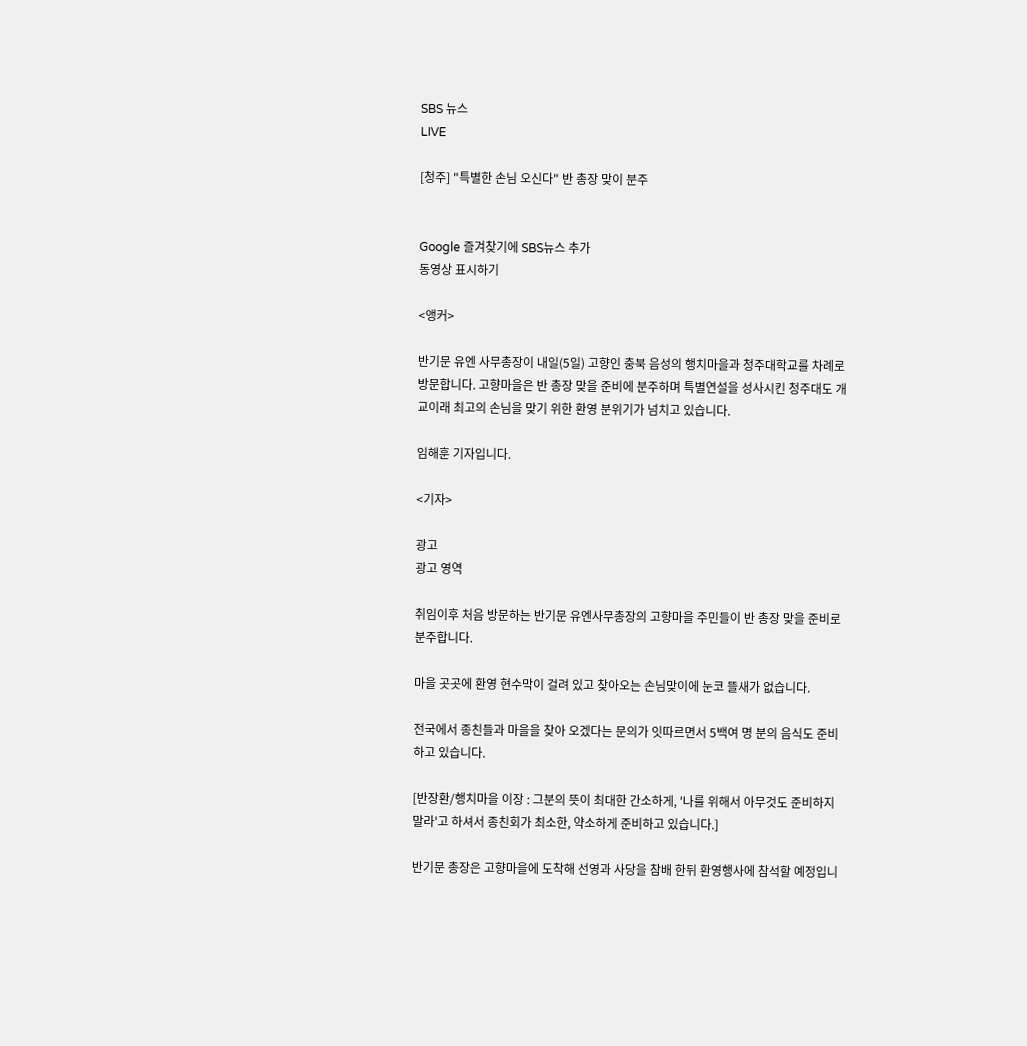SBS 뉴스
LIVE

[청주] "특별한 손님 오신다" 반 총장 맞이 분주


Google 즐겨찾기에 SBS뉴스 추가
동영상 표시하기

<앵커>

반기문 유엔 사무총장이 내일(5일) 고향인 충북 음성의 행치마을과 청주대학교를 차례로 방문합니다. 고향마을은 반 총장 맞을 준비에 분주하며 특별연설을 성사시킨 청주대도 개교이래 최고의 손님을 맞기 위한 환영 분위기가 넘치고 있습니다.

임해훈 기자입니다.

<기자>

광고
광고 영역

취임이후 처음 방문하는 반기문 유엔사무총장의 고향마을 주민들이 반 총장 맞을 준비로 분주합니다.

마을 곳곳에 환영 현수막이 걸려 있고 찾아오는 손님맞이에 눈코 뜰새가 없습니다.

전국에서 종친들과 마을을 찾아 오겠다는 문의가 잇따르면서 5백여 명 분의 음식도 준비하고 있습니다.

[반장환/행치마을 이장 : 그분의 뜻이 최대한 간소하게, '나를 위해서 아무것도 준비하지 말라'고 하셔서 종친회가 최소한, 약소하게 준비하고 있습니다.]

반기문 총장은 고향마을에 도착해 선영과 사당을 참배 한뒤 환영행사에 참석할 예정입니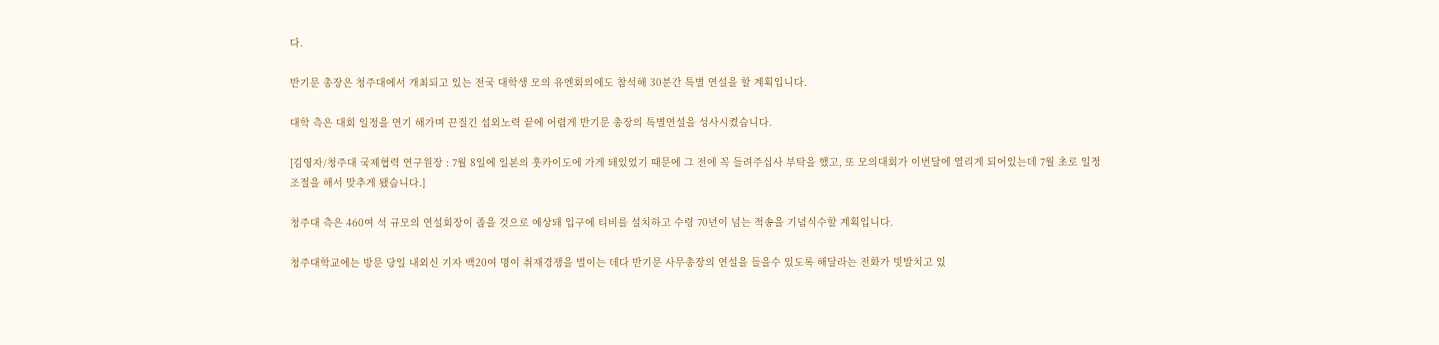다.

반기문 총장은 청주대에서 개최되고 있는 전국 대학생 모의 유엔회의에도 참석해 30분간 특별 연설을 할 계획입니다.

대학 측은 대회 일정을 연기 해가며 끈질긴 섭외노력 끝에 어렵게 반기문 총장의 특별연설을 성사시켰습니다.

[김영자/청주대 국제협력 연구원장 : 7월 8일에 일본의 훗카이도에 가게 돼있었기 때문에 그 전에 꼭 들려주십사 부탁을 했고, 또 모의대회가 이번달에 열리게 되어있는데 7월 초로 일정 조절을 해서 맞추게 됐습니다.]

청주대 측은 460여 석 규모의 연설회장이 좁을 것으로 예상돼 입구에 티비를 설치하고 수령 70년이 넘는 적송을 기념식수할 계획입니다.

청주대학교에는 방문 당일 내외신 기자 백20여 명이 취재경쟁을 벌이는 데다 반기문 사무총장의 연설을 들을수 있도록 해달라는 전화가 빗발치고 있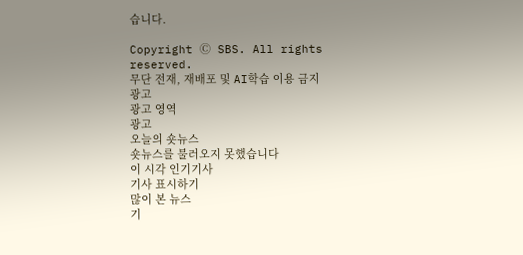습니다.

Copyright Ⓒ SBS. All rights reserved.
무단 전재, 재배포 및 AI학습 이용 금지
광고
광고 영역
광고
오늘의 숏뉴스
숏뉴스를 불러오지 못했습니다
이 시각 인기기사
기사 표시하기
많이 본 뉴스
기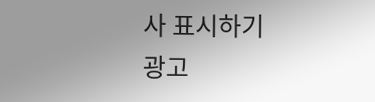사 표시하기
광고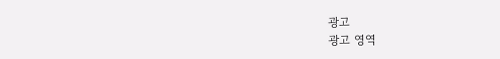광고
광고 영역